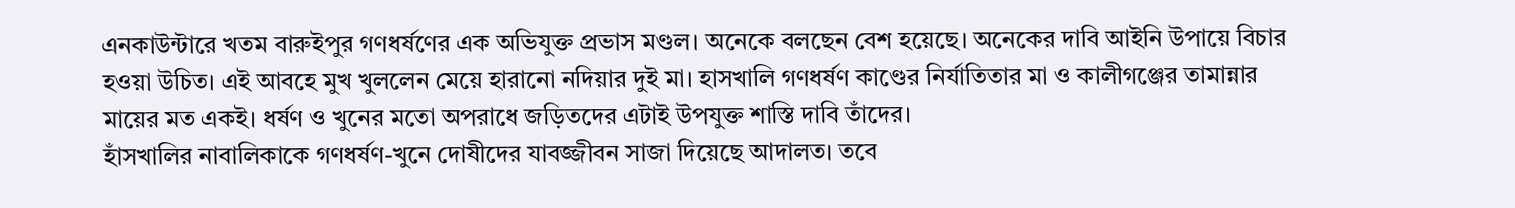এনকাউন্টারে খতম বারুইপুর গণধর্ষণের এক অভিযুক্ত প্রভাস মণ্ডল। অনেকে বলছেন বেশ হয়েছে। অনেকের দাবি আইনি উপায়ে বিচার হওয়া উচিত। এই আবহে মুখ খুললেন মেয়ে হারানো নদিয়ার দুই মা। হাসখালি গণধর্ষণ কাণ্ডের নির্যাতিতার মা ও কালীগঞ্জের তামান্নার মায়ের মত একই। ধর্ষণ ও খুনের মতো অপরাধে জড়িতদের এটাই উপযুক্ত শাস্তি দাবি তাঁদের।
হাঁসখালির নাবালিকাকে গণধর্ষণ-খুনে দোষীদের যাবজ্জীবন সাজা দিয়েছে আদালত। তবে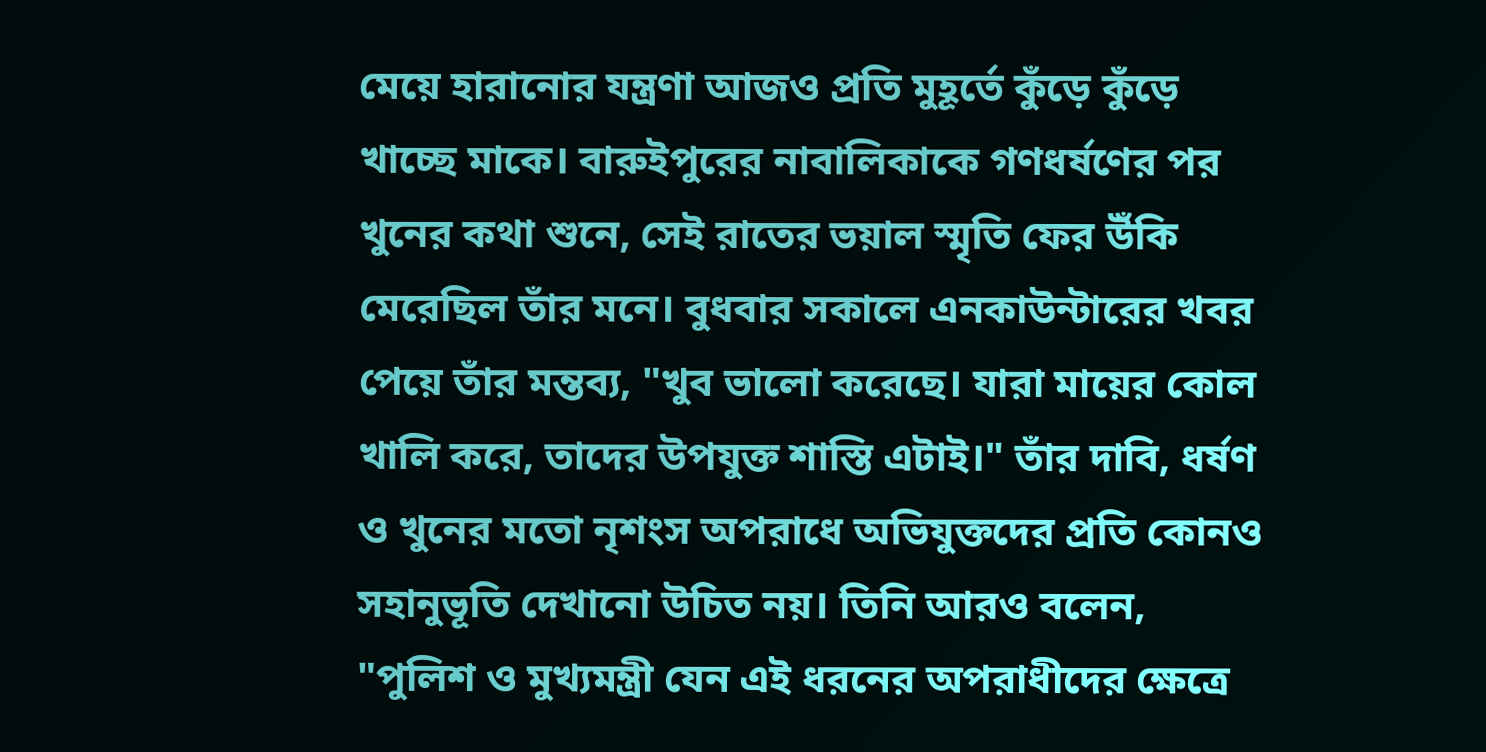মেয়ে হারানোর যন্ত্রণা আজও প্রতি মুহূর্তে কুঁড়ে কুঁড়ে খাচ্ছে মাকে। বারুইপুরের নাবালিকাকে গণধর্ষণের পর খুনের কথা শুনে, সেই রাতের ভয়াল স্মৃতি ফের উঁকি মেরেছিল তাঁর মনে। বুধবার সকালে এনকাউন্টারের খবর পেয়ে তাঁর মন্তব্য, "খুব ভালো করেছে। যারা মায়ের কোল খালি করে, তাদের উপযুক্ত শাস্তি এটাই।" তাঁর দাবি, ধর্ষণ ও খুনের মতো নৃশংস অপরাধে অভিযুক্তদের প্রতি কোনও সহানুভূতি দেখানো উচিত নয়। তিনি আরও বলেন, "পুলিশ ও মুখ্যমন্ত্রী যেন এই ধরনের অপরাধীদের ক্ষেত্রে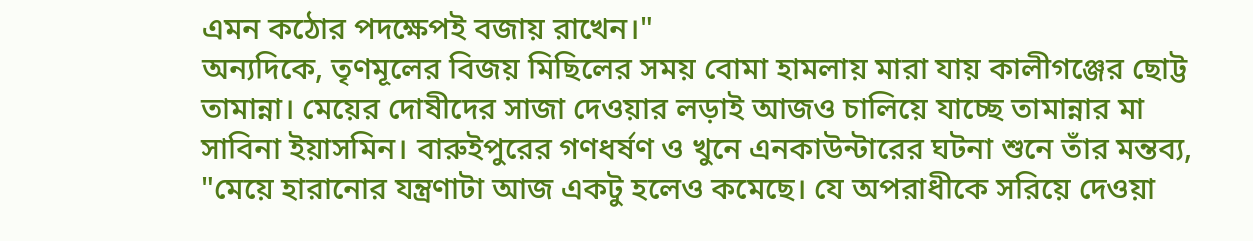এমন কঠোর পদক্ষেপই বজায় রাখেন।"
অন্যদিকে, তৃণমূলের বিজয় মিছিলের সময় বোমা হামলায় মারা যায় কালীগঞ্জের ছোট্ট তামান্না। মেয়ের দোষীদের সাজা দেওয়ার লড়াই আজও চালিয়ে যাচ্ছে তামান্নার মা সাবিনা ইয়াসমিন। বারুইপুরের গণধর্ষণ ও খুনে এনকাউন্টারের ঘটনা শুনে তাঁর মন্তব্য, "মেয়ে হারানোর যন্ত্রণাটা আজ একটু হলেও কমেছে। যে অপরাধীকে সরিয়ে দেওয়া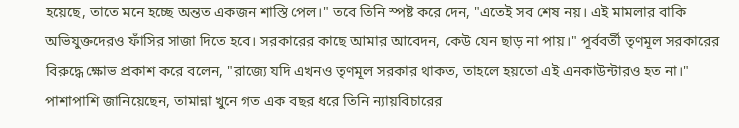হয়েছে, তাতে মনে হচ্ছে অন্তত একজন শাস্তি পেল।" তবে তিনি স্পষ্ট করে দেন, "এতেই সব শেষ নয়। এই মামলার বাকি অভিযুক্তদেরও ফাঁসির সাজা দিতে হবে। সরকারের কাছে আমার আবেদন, কেউ যেন ছাড় না পায়।" পূর্ববর্তী তৃণমূল সরকারের বিরুদ্ধে ক্ষোভ প্রকাশ করে বলেন, "রাজ্যে যদি এখনও তৃণমূল সরকার থাকত, তাহলে হয়তো এই এনকাউন্টারও হত না।"
পাশাপাশি জানিয়েছেন, তামান্না খুনে গত এক বছর ধরে তিনি ন্যায়বিচারের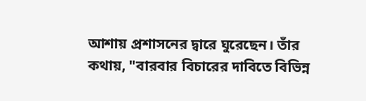আশায় প্রশাসনের দ্বারে ঘুরেছেন। তাঁর কথায়, "বারবার বিচারের দাবিতে বিভিন্ন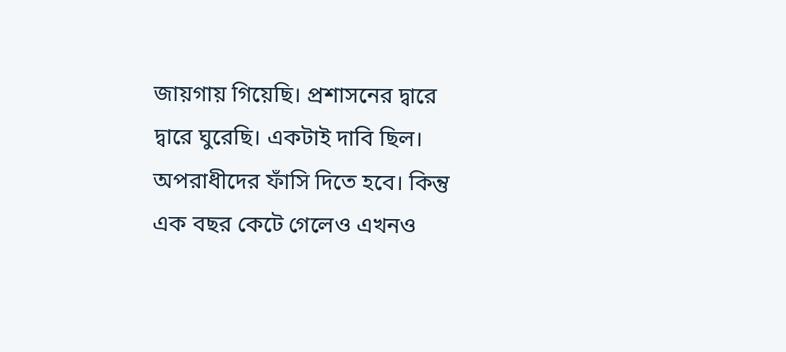জায়গায় গিয়েছি। প্রশাসনের দ্বারে দ্বারে ঘুরেছি। একটাই দাবি ছিল। অপরাধীদের ফাঁসি দিতে হবে। কিন্তু এক বছর কেটে গেলেও এখনও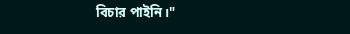বিচার পাইনি।"